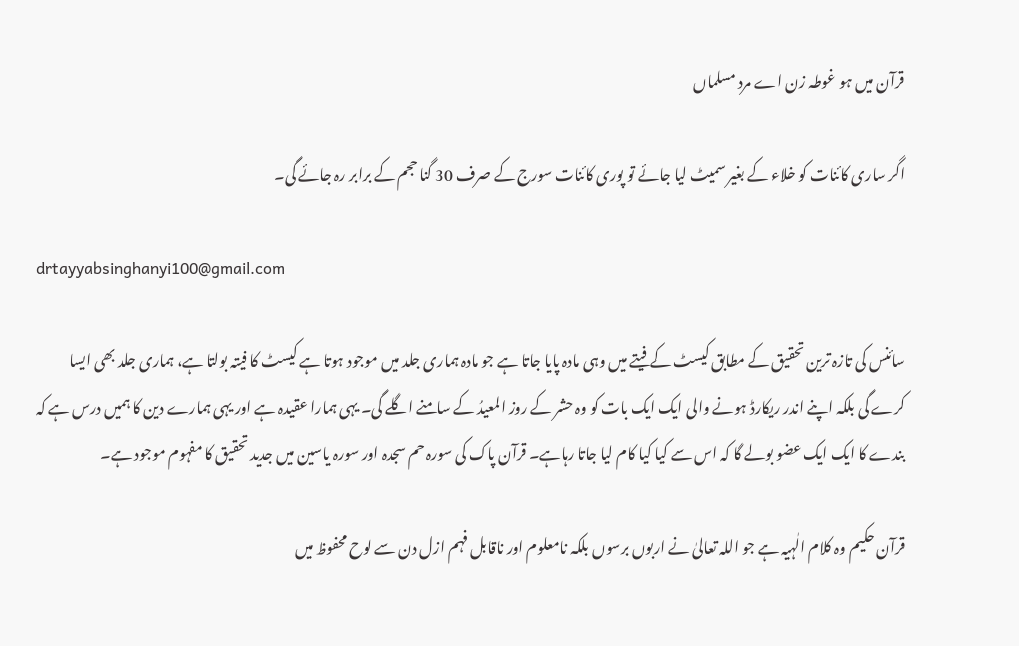قرآن میں ہو غوطہ زن اے مرد مسلماں

اگر ساری کائنات کو خلاء کے بغیر سمیٹ لیا جائے تو پوری کائنات سورج کے صرف 30 گنا حجم کے برابر رہ جائے گی۔

drtayyabsinghanyi100@gmail.com

سائنس کی تازہ ترین تحقیق کے مطابق کیسٹ کے فیتے میں وہی مادہ پایا جاتا ہے جو مادہ ہماری جلد میں موجود ہوتا ہے کیسٹ کا فیتہ بولتا ہے، ہماری جلد بھی ایسا کرے گی بلکہ اپنے اندر ریکارڈ ہونے والی ایک ایک بات کو وہ حشر کے روز المعیدُ کے سامنے اگلے گی۔ یہی ہمارا عقیدہ ہے اور یہی ہمارے دین کا ہمیں درس ہے کہ بندے کا ایک ایک عضو بولے گا کہ اس سے کیا کیا کام لیا جاتا رہاہے۔ قرآن پاک کی سورہ حم سجدہ اور سورہ یاسین میں جدید تحقیق کا مفہوم موجود ہے۔

قرآن حکیم وہ کلام الٰہیہ ہے جو اللہ تعالیٰ نے اربوں برسوں بلکہ نامعلوم اور ناقابل فہم ازل دن سے لوح محفوظ میں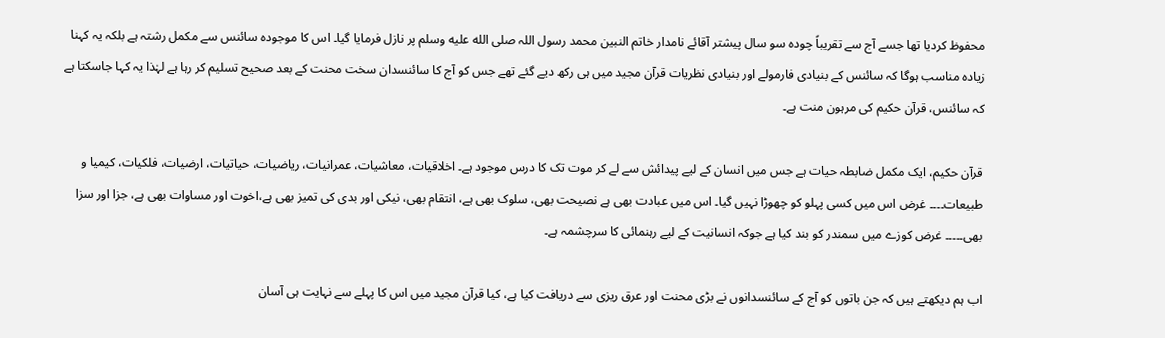محفوظ کردیا تھا جسے آج سے تقریباً چودہ سو سال پیشتر آقائے نامدار خاتم النبین محمد رسول اللہ صلى الله عليه وسلم پر نازل فرمایا گیا۔ اس کا موجودہ سائنس سے مکمل رشتہ ہے بلکہ یہ کہنا زیادہ مناسب ہوگا کہ سائنس کے بنیادی فارمولے اور بنیادی نظریات قرآن مجید میں ہی رکھ دیے گئے تھے جس کو آج کا سائنسدان سخت محنت کے بعد صحیح تسلیم کر رہا ہے لہٰذا یہ کہا جاسکتا ہے کہ سائنس، قرآن حکیم کی مرہون منت ہے۔

قرآن حکیم، ایک مکمل ضابطہ حیات ہے جس میں انسان کے لیے پیدائش سے لے کر موت تک کا درس موجود ہے۔ اخلاقیات، معاشیات، عمرانیات، ریاضیات، حیاتیات، ارضیات، فلکیات، کیمیا و طبیعات۔۔۔۔ غرض اس میں کسی پہلو کو چھوڑا نہیں گیا۔ اس میں عبادت بھی ہے نصیحت بھی، سلوک بھی ہے، انتقام بھی، نیکی اور بدی کی تمیز بھی ہے،اخوت اور مساوات بھی ہے، جزا اور سزا بھی۔۔۔۔۔ غرض کوزے میں سمندر کو بند کیا ہے جوکہ انسانیت کے لیے رہنمائی کا سرچشمہ ہے۔

اب ہم دیکھتے ہیں کہ جن باتوں کو آج کے سائنسدانوں نے بڑی محنت اور عرق ریزی سے دریافت کیا ہے، کیا قرآن مجید میں اس کا پہلے سے نہایت ہی آسان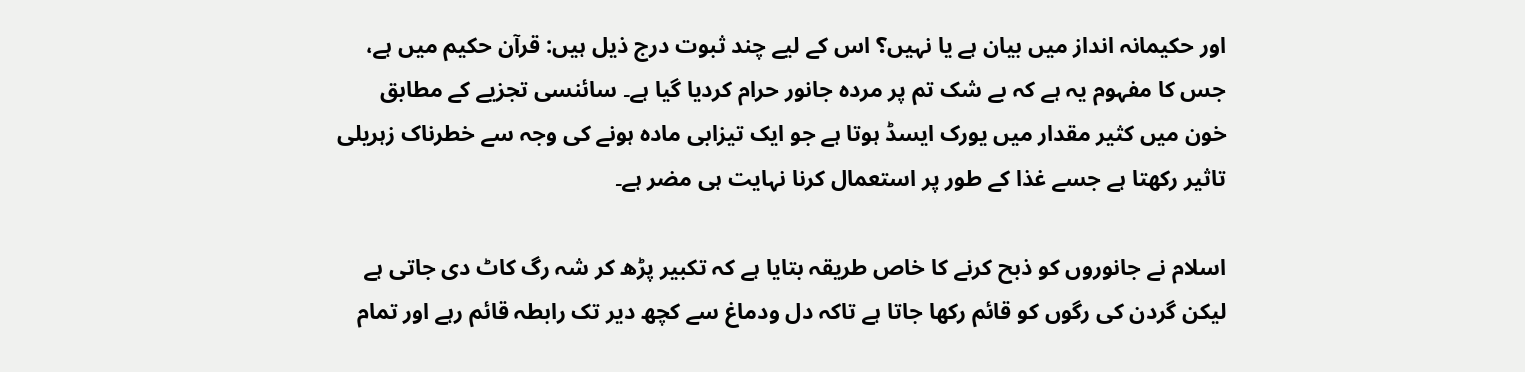اور حکیمانہ انداز میں بیان ہے یا نہیں؟ اس کے لیے چند ثبوت درج ذیل ہیں: قرآن حکیم میں ہے، جس کا مفہوم یہ ہے کہ بے شک تم پر مردہ جانور حرام کردیا گیا ہے۔ سائنسی تجزیے کے مطابق خون میں کثیر مقدار میں یورک ایسڈ ہوتا ہے جو ایک تیزابی مادہ ہونے کی وجہ سے خطرناک زہریلی تاثیر رکھتا ہے جسے غذا کے طور پر استعمال کرنا نہایت ہی مضر ہے۔

اسلام نے جانوروں کو ذبح کرنے کا خاص طریقہ بتایا ہے کہ تکبیر پڑھ کر شہ رگ کاٹ دی جاتی ہے لیکن گردن کی رگوں کو قائم رکھا جاتا ہے تاکہ دل ودماغ سے کچھ دیر تک رابطہ قائم رہے اور تمام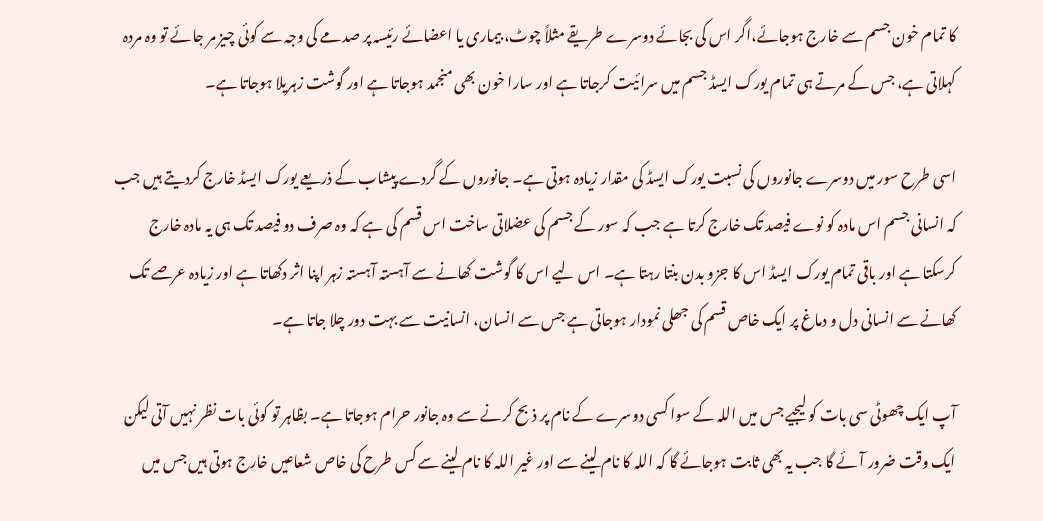کا تمام خون جسم سے خارج ہوجائے،اگر اس کی بجائے دوسرے طریقے مثلاً چوٹ، بیماری یا اعضائے رئیسہ پر صدمے کی وجہ سے کوئی چیز مر جائے تو وہ مردہ کہلاتی ہے، جس کے مرتے ہی تمام یورک ایسڈ جسم میں سرائیت کرجاتا ہے اور سارا خون بھی منجمد ہوجاتا ہے اور گوشت زہریلا ہوجاتا ہے۔

اسی طرح سور میں دوسرے جانوروں کی نسبت یورک ایسڈ کی مقدار زیادہ ہوتی ہے۔ جانوروں کے گردے پیشاب کے ذریعے یورک ایسڈ خارج کردیتے ہیں جب کہ انسانی جسم اس مادہ کو نوے فیصد تک خارج کرتا ہے جب کہ سور کے جسم کی عضلاتی ساخت اس قسم کی ہے کہ وہ صرف دو فیصد تک ہی یہ مادہ خارج کرسکتا ہے اور باقی تمام یورک ایسڈ اس کا جزو بدن بنتا رہتا ہے۔ اس لیے اس کا گوشت کھانے سے آہستہ آہستہ زہر اپنا اثر دکھاتا ہے اور زیادہ عرصے تک کھانے سے انسانی دل و دماغ پر ایک خاص قسم کی جھلی نمودار ہوجاتی ہے جس سے انسان، انسانیت سے بہت دور چلا جاتا ہے۔

آپ ایک چھوٹی سی بات کو لیجیے جس میں اللہ کے سوا کسی دوسرے کے نام پر ذبح کرنے سے وہ جانور حرام ہوجاتا ہے۔ بظاہر تو کوئی بات نظر نہیں آتی لیکن ایک وقت ضرور آئے گا جب یہ بھی ثابت ہوجائے گا کہ اللہ کا نام لینے سے اور غیر اللہ کا نام لینے سے کس طرح کی خاص شعاعیں خارج ہوتی ہیں جس میں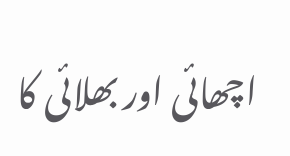اچھائی اور بھلائی کا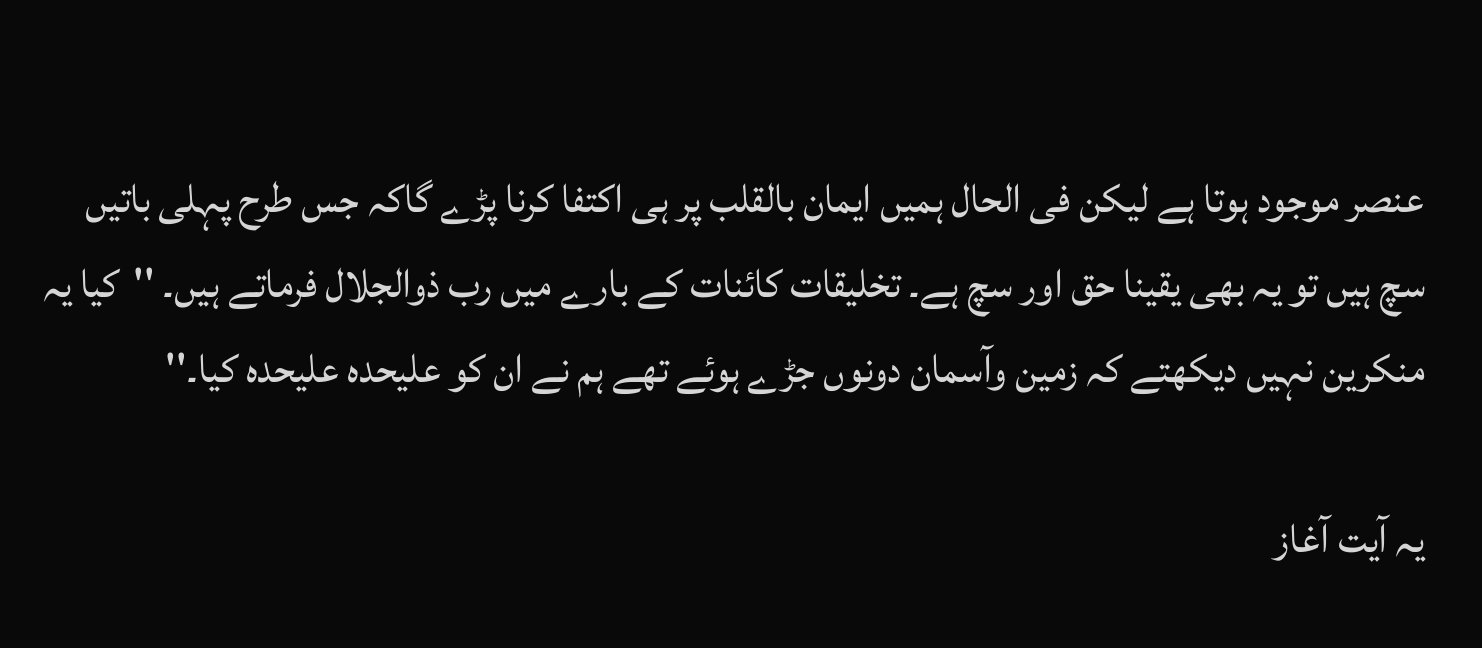عنصر موجود ہوتا ہے لیکن فی الحال ہمیں ایمان بالقلب پر ہی اکتفا کرنا پڑے گاکہ جس طرح پہلی باتیں سچ ہیں تو یہ بھی یقینا حق اور سچ ہے۔ تخلیقات کائنات کے بارے میں رب ذوالجلال فرماتے ہیں۔ ''کیا یہ منکرین نہیں دیکھتے کہ زمین وآسمان دونوں جڑے ہوئے تھے ہم نے ان کو علیحدہ علیحدہ کیا۔''

یہ آیت آغاز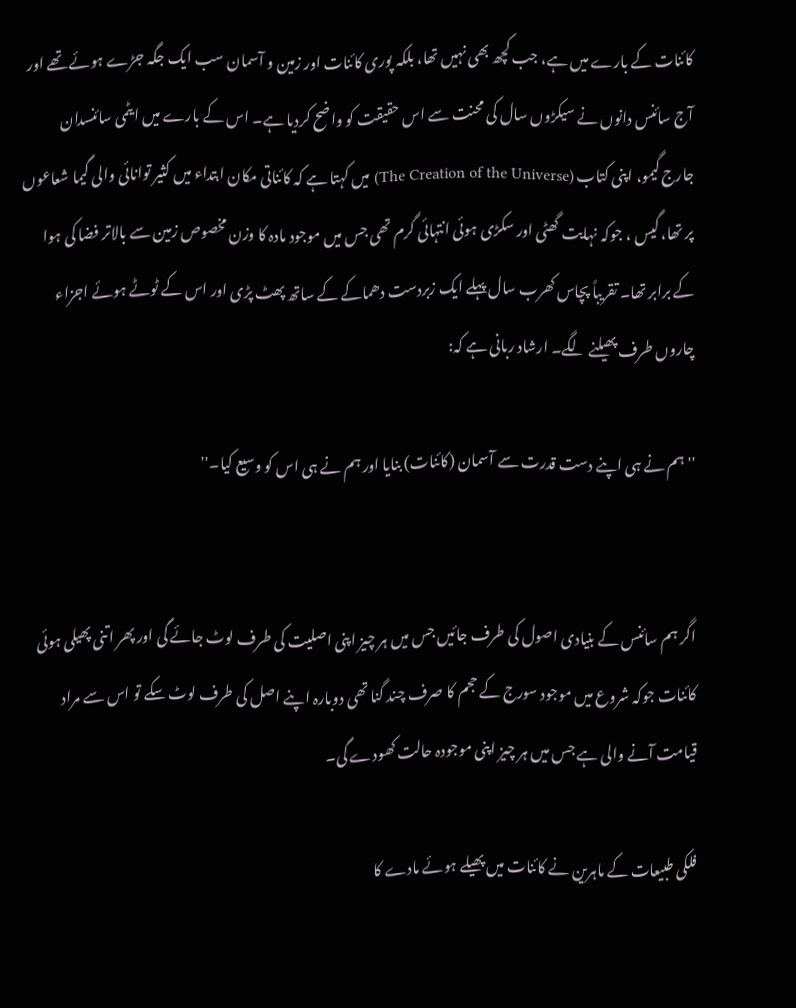کائنات کے بارے میں ہے، جب کچھ بھی نہیں تھا، بلکہ پوری کائنات اور زمین و آسمان سب ایک جگہ جڑے ہوئے تھے اور آج سائنس دانوں نے سیکڑوں سال کی محنت سے اس حقیقت کو واضح کردیا ہے۔ اس کے بارے میں ایٹمی سائنسدان جارج گیمو، اپنی کتاب (The Creation of the Universe) میں کہتا ہے کہ کائناتی مکان ابتداء میں کثیر توانائی والی گیما شعاعوں پر تھا، گیس ، جوکہ نہایت گھٹی اور سکڑی ہوئی انتہائی گرم تھی جس میں موجود مادہ کا وزن مخصوص زمین سے بالاتر فضا کی ہوا کے برابر تھا۔ تقریباً پچاس کھرب سال پہلے ایک زبردست دھماکے کے ساتھ پھٹ پڑی اور اس کے ٹوٹے ہوئے اجزاء چاروں طرف پھیلنے لگے۔ ارشاد ربانی ہے کہ:

''ہم نے ہی اپنے دست قدرت سے آسمان (کائنات) بنایا اور ہم نے ہی اس کو وسیع کیا۔''


اگر ہم سائنس کے بنیادی اصول کی طرف جائیں جس میں ہر چیز اپنی اصلیت کی طرف لوٹ جائے گی اور پھر اتنی پھیلی ہوئی کائنات جوکہ شروع میں موجود سورج کے حجم کا صرف چند گنا تھی دوبارہ اپنے اصل کی طرف لوٹ سکے تو اس سے مراد قیامت آنے والی ہے جس میں ہر چیز اپنی موجودہ حالت کھودے گی۔

فلکی طبیعات کے ماہرین نے کائنات میں پھیلے ہوئے مادے کا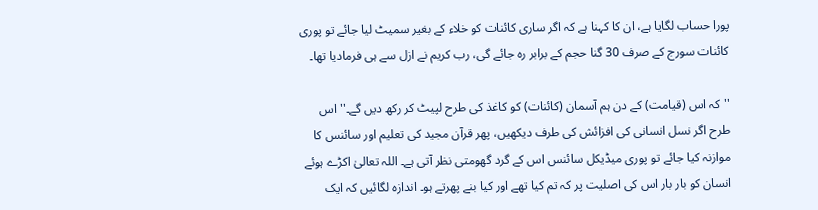پورا حساب لگایا ہے، ان کا کہنا ہے کہ اگر ساری کائنات کو خلاء کے بغیر سمیٹ لیا جائے تو پوری کائنات سورج کے صرف 30 گنا حجم کے برابر رہ جائے گی، رب کریم نے ازل سے ہی فرمادیا تھا۔

''کہ اس (قیامت) کے دن ہم آسمان (کائنات) کو کاغذ کی طرح لپیٹ کر رکھ دیں گے۔'' اس طرح اگر نسل انسانی کی افزائش کی طرف دیکھیں، پھر قرآن مجید کی تعلیم اور سائنس کا موازنہ کیا جائے تو پوری میڈیکل سائنس اس کے گرد گھومتی نظر آتی ہے۔ اللہ تعالیٰ اکڑے ہوئے انسان کو بار بار اس کی اصلیت پر کہ تم کیا تھے اور کیا بنے پھرتے ہو۔ اندازہ لگائیں کہ ایک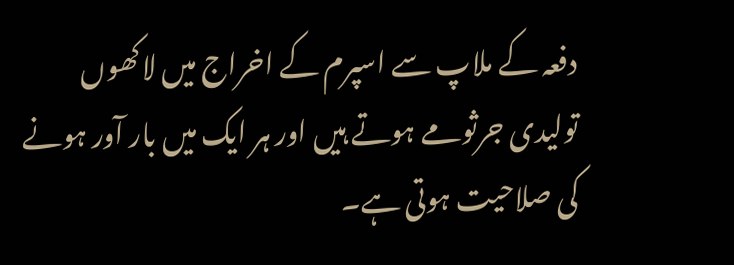دفعہ کے ملاپ سے اسپرم کے اخراج میں لاکھوں تولیدی جرثومے ہوتے ہیں اور ہر ایک میں بار آور ہونے کی صلاحیت ہوتی ہے۔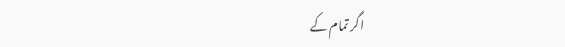اگر تمام کے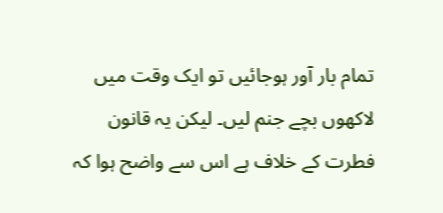تمام بار آور ہوجائیں تو ایک وقت میں لاکھوں بچے جنم لیں۔ لیکن یہ قانون فطرت کے خلاف ہے اس سے واضح ہوا کہ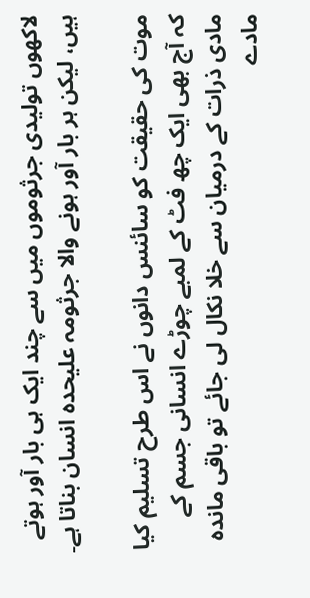لاکھوں تولیدی جرثوموں میں سے چند ایک ہی بار آور ہوتے ہیں، لیکن ہر بار آور ہونے والا جرثومہ علیحدہ انسان بناتا ہے۔

موت کی حقیقت کو سائنس دانوں نے اس طرح تسلیم کیا کہ آج بھی ایک چھ فٹ کے لمبے چوڑے انسانی جسم کے مادی ذرات کے درمیان سے خلا نکال لی جائے تو باقی ماندہ مادے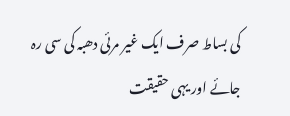کی بساط صرف ایک غیر مرئی دھبہ کی سی رہ جائے اور یہی حقیقت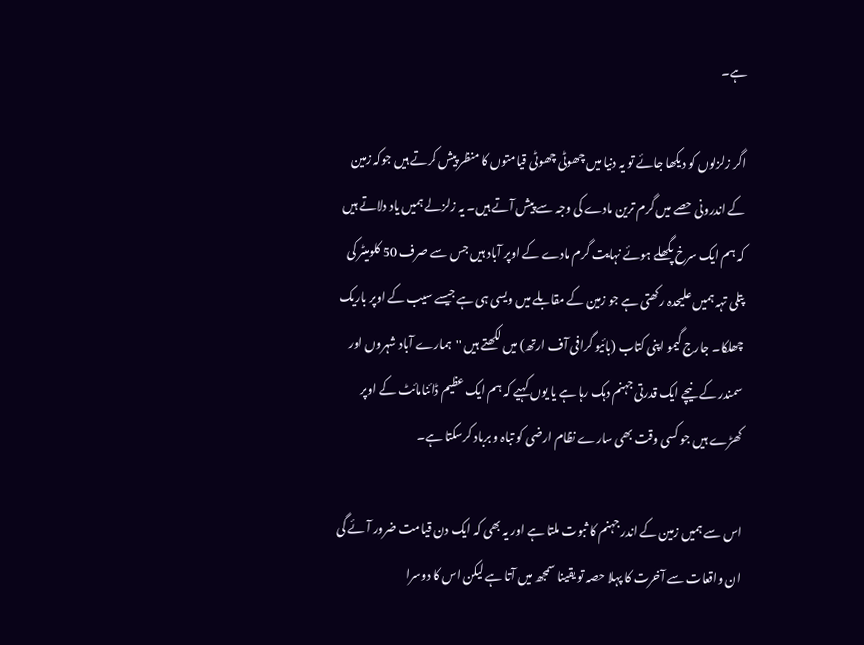ہے۔

اگر زلزلوں کو دیکھا جائے تو یہ دنیا میں چھوٹی چھوٹی قیامتوں کا منظر پیش کرتے ہیں جوکہ زمین کے اندرونی حصے میں گرم ترین مادے کی وجہ سے پیش آتے ہیں۔ یہ زلزلے ہمیں یاد دلاتے ہیں کہ ہم ایک سرخ پگھلے ہوئے نہایت گرم مادے کے اوپر آباد ہیں جس سے صرف 50 کلومیٹر کی پتلی تہہ ہمیں علیحدہ رکھتی ہے جو زمین کے مقابلے میں ویسی ہی ہے جیسے سیب کے اوپر باریک چھلکا۔ جارج گیمو اپنی کتاب (بائیو گرافی آف ارتھ) میں لکھتے ہیں ''ہمارے آباد شہروں اور سمندر کے نیچے ایک قدرتی جہنم دہک رہا ہے یا یوں کہیے کہ ہم ایک عظیم ڈائنامائٹ کے اوپر کھڑے ہیں جو کسی وقت بھی سارے نظام ارضی کو تباہ و برباد کرسکتا ہے۔

اس سے ہمیں زمین کے اندر جہنم کا ثبوت ملتا ہے اور یہ بھی کہ ایک دن قیامت ضرور آئے گی ان واقعات سے آخرت کا پہلا حصہ تو یقینا سمجھ میں آتا ہے لیکن اس کا دوسرا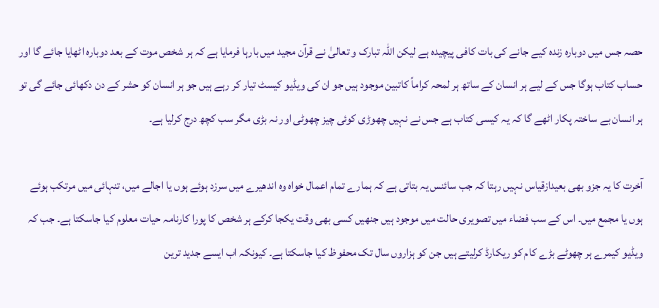حصہ جس میں دوبارہ زندہ کیے جانے کی بات کافی پیچیدہ ہے لیکن اللہ تبارک و تعالیٰ نے قرآن مجید میں بارہا فرمایا ہے کہ ہر شخص موت کے بعد دوبارہ اٹھایا جائے گا اور حساب کتاب ہوگا جس کے لیے ہر انسان کے ساتھ ہر لمحہ کراماً کاتبین موجود ہیں جو ان کی ویڈیو کیسٹ تیار کر رہے ہیں جو ہر انسان کو حشر کے دن دکھائی جائے گی تو ہر انسان بے ساختہ پکار اٹھے گا کہ یہ کیسی کتاب ہے جس نے نہیں چھوڑی کوئی چیز چھوٹی اور نہ بڑی مگر سب کچھ درج کرلیا ہے۔

آخرت کا یہ جزو بھی بعیدازقیاس نہیں رہتا کہ جب سائنس یہ بتاتی ہے کہ ہمارے تمام اعمال خواہ وہ اندھیرے میں سرزد ہوئے ہوں یا اجالے میں، تنہائی میں مرتکب ہوئے ہوں یا مجمع میں۔ اس کے سب فضاء میں تصویری حالت میں موجود ہیں جنھیں کسی بھی وقت یکجا کرکے ہر شخص کا پورا کارنامہ حیات معلوم کیا جاسکتا ہے۔ جب کہ ویڈیو کیمرے ہر چھوٹے بڑے کام کو ریکارڈ کرلیتے ہیں جن کو ہزاروں سال تک محفوظ کیا جاسکتا ہے۔ کیونکہ اب ایسے جدید ترین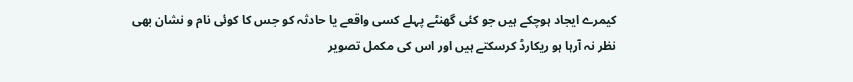کیمرے ایجاد ہوچکے ہیں جو کئی گھنٹے پہلے کسی واقعے یا حادثہ کو جس کا کوئی نام و نشان بھی نظر نہ آرہا ہو ریکارڈ کرسکتے ہیں اور اس کی مکمل تصویر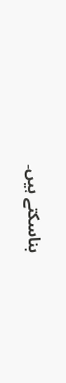بناسکتے ہیں۔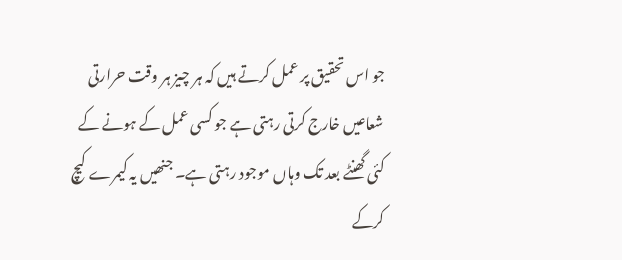جو اس تحقیق پر عمل کرتے ہیں کہ ہر چیز ہر وقت حرارتی شعاعیں خارج کرتی رہتی ہے جو کسی عمل کے ہونے کے کئی گھنٹے بعد تک وہاں موجود رہتی ہے۔ جنھیں یہ کیمرے کیچ کرکے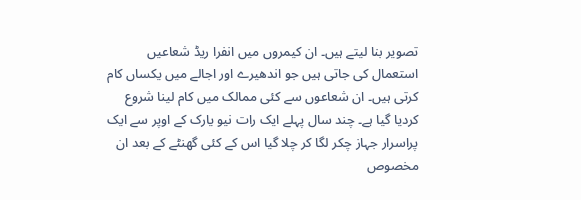تصویر بنا لیتے ہیں۔ ان کیمروں میں انفرا ریڈ شعاعیں استعمال کی جاتی ہیں جو اندھیرے اور اجالے میں یکساں کام کرتی ہیں۔ ان شعاعوں سے کئی ممالک میں کام لینا شروع کردیا گیا ہے۔ چند سال پہلے ایک رات نیو یارک کے اوپر سے ایک پراسرار جہاز چکر لگا کر چلا گیا اس کے کئی گھنٹے کے بعد ان مخصوص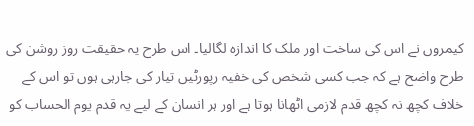کیمروں نے اس کی ساخت اور ملک کا اندازہ لگالیا۔ اس طرح یہ حقیقت روز روشن کی طرح واضح ہے کہ جب کسی شخص کی خفیہ رپورٹیں تیار کی جارہی ہوں تو اس کے خلاف کچھ نہ کچھ قدم لازمی اٹھانا ہوتا ہے اور ہر انسان کے لیے یہ قدم یوم الحساب کو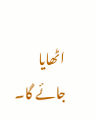اٹھایا جائے گا۔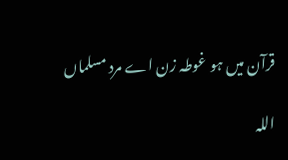قرآن میں ہو غوطہ زن اے مرد مسلماں

اللہ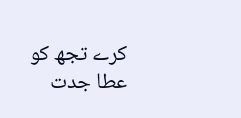کرے تجھ کو عطا جدت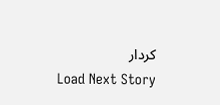کردار
Load Next Story